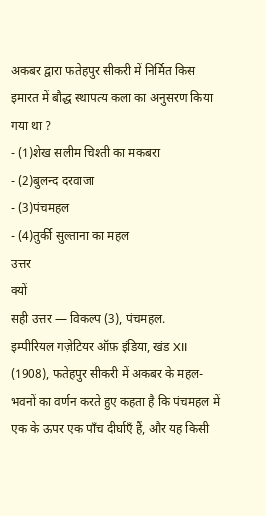अकबर द्वारा फतेहपुर सीकरी में निर्मित किस इमारत में बौद्ध स्थापत्य कला का अनुसरण किया गया था ?
- (1)शेख सलीम चिश्ती का मकबरा
- (2)बुलन्द दरवाजा
- (3)पंचमहल
- (4)तुर्की सुल्ताना का महल
उत्तर
क्यों
सही उत्तर — विकल्प (3), पंचमहल.
इम्पीरियल गज़ेटियर ऑफ़ इंडिया, खंड XII (1908), फतेहपुर सीकरी में अकबर के महल-भवनों का वर्णन करते हुए कहता है कि पंचमहल में एक के ऊपर एक पाँच दीर्घाएँ हैं, और यह किसी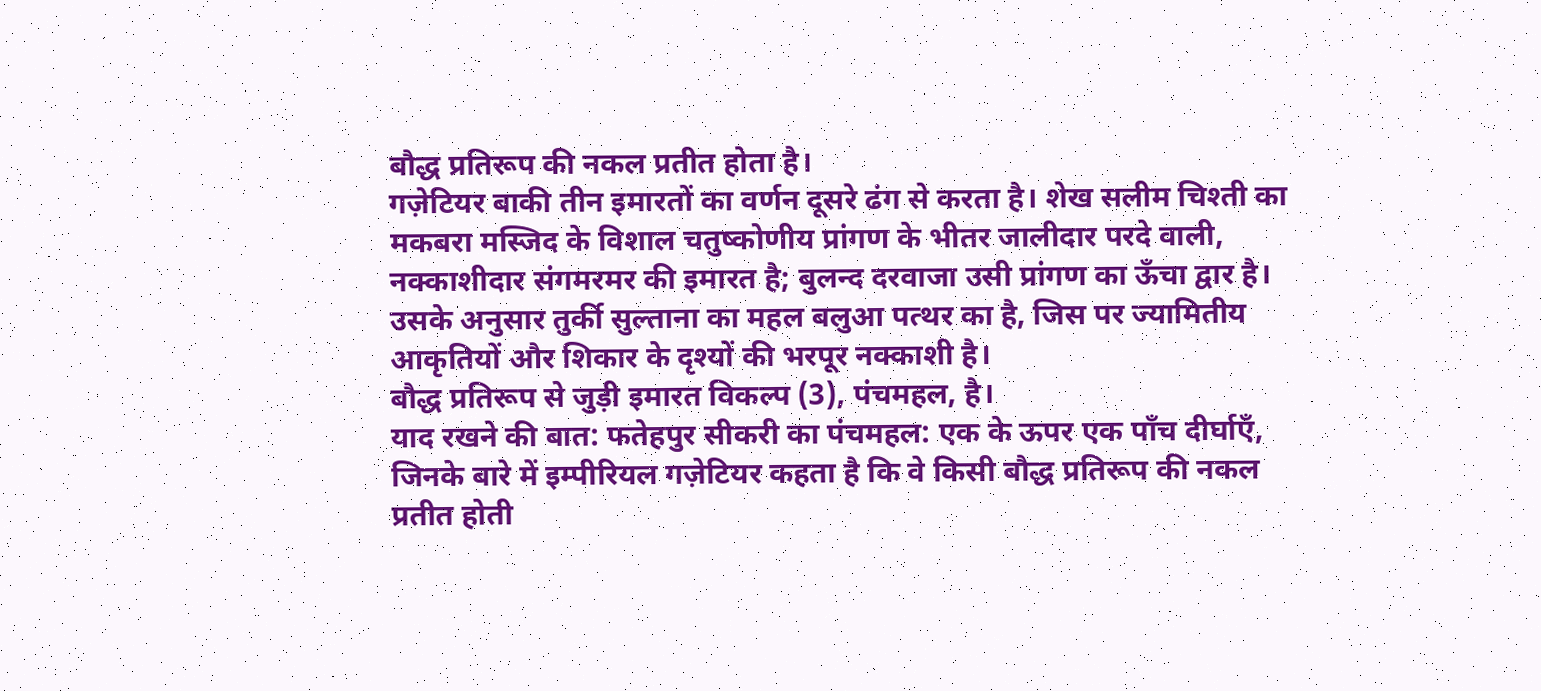बौद्ध प्रतिरूप की नकल प्रतीत होता है।
गज़ेटियर बाकी तीन इमारतों का वर्णन दूसरे ढंग से करता है। शेख सलीम चिश्ती का मकबरा मस्जिद के विशाल चतुष्कोणीय प्रांगण के भीतर जालीदार परदे वाली, नक्काशीदार संगमरमर की इमारत है; बुलन्द दरवाजा उसी प्रांगण का ऊँचा द्वार है।
उसके अनुसार तुर्की सुल्ताना का महल बलुआ पत्थर का है, जिस पर ज्यामितीय आकृतियों और शिकार के दृश्यों की भरपूर नक्काशी है।
बौद्ध प्रतिरूप से जुड़ी इमारत विकल्प (3), पंचमहल, है।
याद रखने की बात: फतेहपुर सीकरी का पंचमहल: एक के ऊपर एक पाँच दीर्घाएँ, जिनके बारे में इम्पीरियल गज़ेटियर कहता है कि वे किसी बौद्ध प्रतिरूप की नकल प्रतीत होती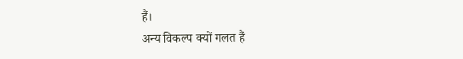हैं।
अन्य विकल्प क्यों गलत हैं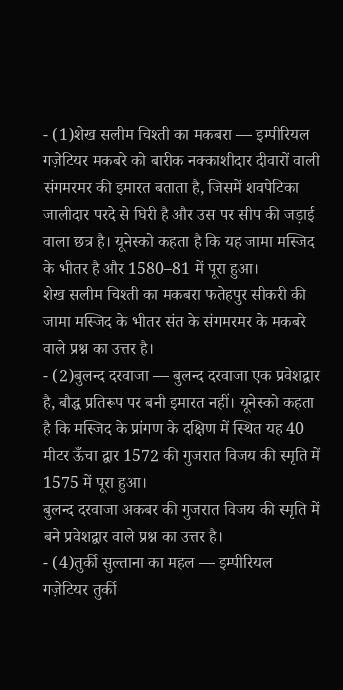- (1)शेख सलीम चिश्ती का मकबरा — इम्पीरियल गज़ेटियर मकबरे को बारीक नक्काशीदार दीवारों वाली संगमरमर की इमारत बताता है, जिसमें शवपेटिका जालीदार परदे से घिरी है और उस पर सीप की जड़ाई वाला छत्र है। यूनेस्को कहता है कि यह जामा मस्जिद के भीतर है और 1580–81 में पूरा हुआ।
शेख सलीम चिश्ती का मकबरा फतेहपुर सीकरी की जामा मस्जिद के भीतर संत के संगमरमर के मकबरे वाले प्रश्न का उत्तर है।
- (2)बुलन्द दरवाजा — बुलन्द दरवाजा एक प्रवेशद्वार है, बौद्ध प्रतिरूप पर बनी इमारत नहीं। यूनेस्को कहता है कि मस्जिद के प्रांगण के दक्षिण में स्थित यह 40 मीटर ऊँचा द्वार 1572 की गुजरात विजय की स्मृति में 1575 में पूरा हुआ।
बुलन्द दरवाजा अकबर की गुजरात विजय की स्मृति में बने प्रवेशद्वार वाले प्रश्न का उत्तर है।
- (4)तुर्की सुल्ताना का महल — इम्पीरियल गज़ेटियर तुर्की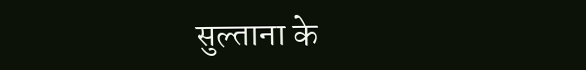सुल्ताना के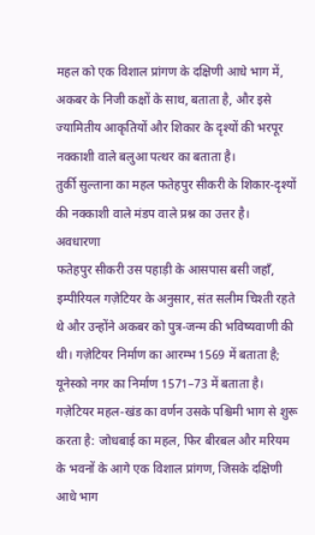महल को एक विशाल प्रांगण के दक्षिणी आधे भाग में, अकबर के निजी कक्षों के साथ, बताता है, और इसे ज्यामितीय आकृतियों और शिकार के दृश्यों की भरपूर नक्काशी वाले बलुआ पत्थर का बताता है।
तुर्की सुल्ताना का महल फतेहपुर सीकरी के शिकार-दृश्यों की नक्काशी वाले मंडप वाले प्रश्न का उत्तर है।
अवधारणा
फतेहपुर सीकरी उस पहाड़ी के आसपास बसी जहाँ, इम्पीरियल गज़ेटियर के अनुसार, संत सलीम चिश्ती रहते थे और उन्होंने अकबर को पुत्र-जन्म की भविष्यवाणी की थी। गज़ेटियर निर्माण का आरम्भ 1569 में बताता है; यूनेस्को नगर का निर्माण 1571–73 में बताता है।
गज़ेटियर महल-खंड का वर्णन उसके पश्चिमी भाग से शुरू करता है: जोधबाई का महल, फिर बीरबल और मरियम के भवनों के आगे एक विशाल प्रांगण, जिसके दक्षिणी आधे भाग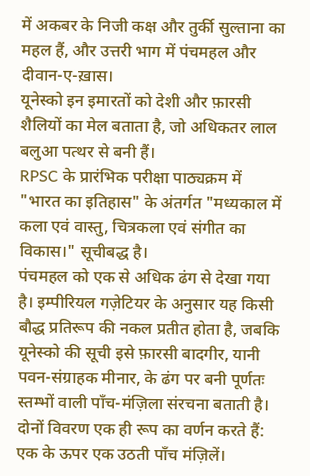में अकबर के निजी कक्ष और तुर्की सुल्ताना का महल हैं, और उत्तरी भाग में पंचमहल और दीवान-ए-ख़ास।
यूनेस्को इन इमारतों को देशी और फ़ारसी शैलियों का मेल बताता है, जो अधिकतर लाल बलुआ पत्थर से बनी हैं।
RPSC के प्रारंभिक परीक्षा पाठ्यक्रम में "भारत का इतिहास" के अंतर्गत "मध्यकाल में कला एवं वास्तु, चित्रकला एवं संगीत का विकास।" सूचीबद्ध है।
पंचमहल को एक से अधिक ढंग से देखा गया है। इम्पीरियल गज़ेटियर के अनुसार यह किसी बौद्ध प्रतिरूप की नकल प्रतीत होता है, जबकि यूनेस्को की सूची इसे फ़ारसी बादगीर, यानी पवन-संग्राहक मीनार, के ढंग पर बनी पूर्णतः स्तम्भों वाली पाँच-मंज़िला संरचना बताती है।
दोनों विवरण एक ही रूप का वर्णन करते हैं: एक के ऊपर एक उठती पाँच मंज़िलें।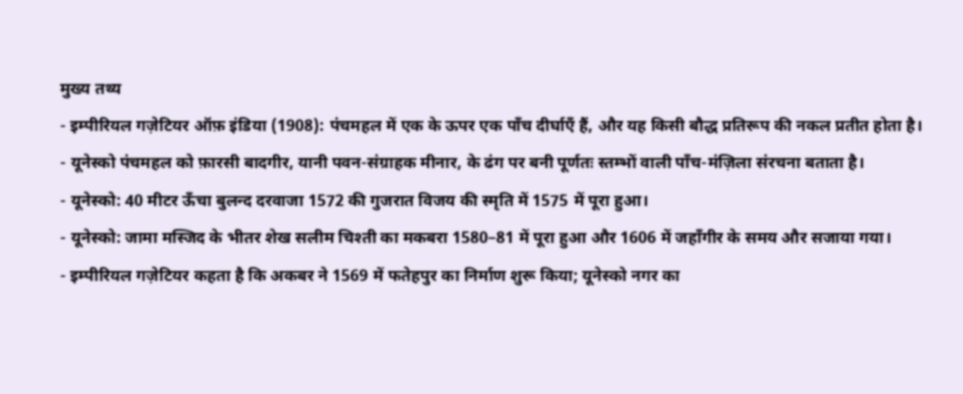मुख्य तथ्य
- इम्पीरियल गज़ेटियर ऑफ़ इंडिया (1908): पंचमहल में एक के ऊपर एक पाँच दीर्घाएँ हैं, और यह किसी बौद्ध प्रतिरूप की नकल प्रतीत होता है।
- यूनेस्को पंचमहल को फ़ारसी बादगीर, यानी पवन-संग्राहक मीनार, के ढंग पर बनी पूर्णतः स्तम्भों वाली पाँच-मंज़िला संरचना बताता है।
- यूनेस्को: 40 मीटर ऊँचा बुलन्द दरवाजा 1572 की गुजरात विजय की स्मृति में 1575 में पूरा हुआ।
- यूनेस्को: जामा मस्जिद के भीतर शेख सलीम चिश्ती का मकबरा 1580–81 में पूरा हुआ और 1606 में जहाँगीर के समय और सजाया गया।
- इम्पीरियल गज़ेटियर कहता है कि अकबर ने 1569 में फतेहपुर का निर्माण शुरू किया; यूनेस्को नगर का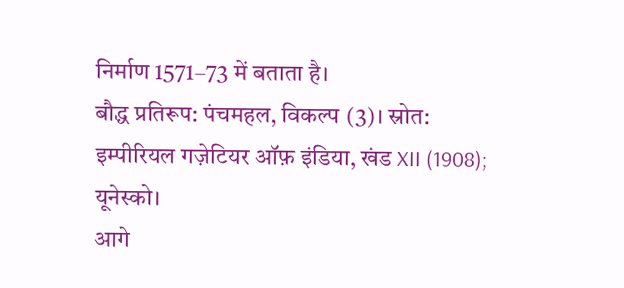निर्माण 1571–73 में बताता है।
बौद्ध प्रतिरूप: पंचमहल, विकल्प (3)। स्रोत: इम्पीरियल गज़ेटियर ऑफ़ इंडिया, खंड XII (1908); यूनेस्को।
आगे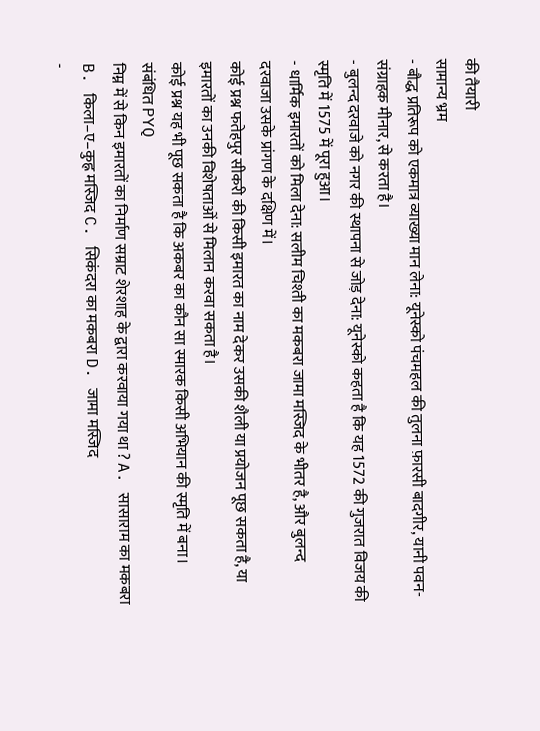की तैयारी
सामान्य भ्रम
- बौद्ध प्रतिरूप को एकमात्र व्याख्या मान लेना: यूनेस्को पंचमहल की तुलना फ़ारसी बादगीर, यानी पवन-संग्राहक मीनार, से करता है।
- बुलन्द दरवाजे को नगर की स्थापना से जोड़ देना: यूनेस्को कहता है कि यह 1572 की गुजरात विजय की स्मृति में 1575 में पूरा हुआ।
- धार्मिक इमारतों को मिला देना: सलीम चिश्ती का मकबरा जामा मस्जिद के भीतर है, और बुलन्द दरवाजा उसके प्रांगण के दक्षिण में।
कोई प्रश्न फतेहपुर सीकरी की किसी इमारत का नाम देकर उसकी शैली या प्रयोजन पूछ सकता है, या इमारतों का उनकी विशेषताओं से मिलान करवा सकता है।
कोई प्रश्न यह भी पूछ सकता है कि अकबर का कौन सा स्मारक किसी अभियान की स्मृति में बना।
संबंधित PYQ
निम्न में से किन इमारतों का निर्माण सम्राट शेरशाह के द्वारा करवाया गया था ? A. सासाराम का मकबरा B. किला–ए–कुह्न मस्जिद C. सिकंदरा का मकबरा D. जामा मस्जिद
-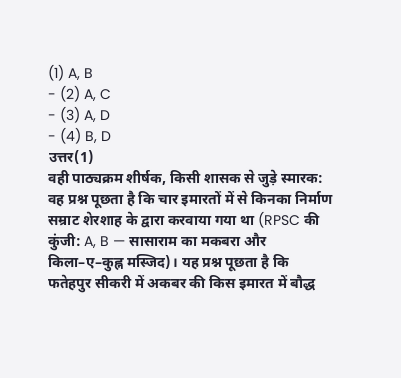(1) A, B
- (2) A, C
- (3) A, D
- (4) B, D
उत्तर(1)
वही पाठ्यक्रम शीर्षक, किसी शासक से जुड़े स्मारक: वह प्रश्न पूछता है कि चार इमारतों में से किनका निर्माण सम्राट शेरशाह के द्वारा करवाया गया था (RPSC की कुंजी: A, B — सासाराम का मकबरा और किला–ए–कुह्न मस्जिद)। यह प्रश्न पूछता है कि फतेहपुर सीकरी में अकबर की किस इमारत में बौद्ध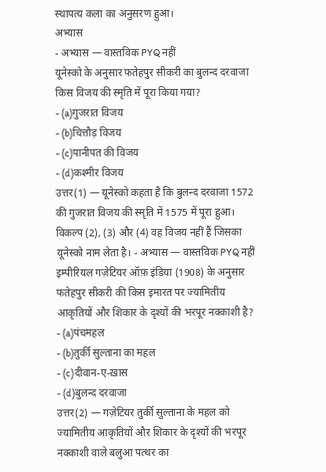स्थापत्य कला का अनुसरण हुआ।
अभ्यास
- अभ्यास — वास्तविक PYQ नहीं
यूनेस्को के अनुसार फतेहपुर सीकरी का बुलन्द दरवाजा किस विजय की स्मृति में पूरा किया गया?
- (a)गुजरात विजय
- (b)चित्तौड़ विजय
- (c)पानीपत की विजय
- (d)कश्मीर विजय
उत्तर(1) — यूनेस्को कहता है कि बुलन्द दरवाजा 1572 की गुजरात विजय की स्मृति में 1575 में पूरा हुआ। विकल्प (2), (3) और (4) वह विजय नहीं हैं जिसका यूनेस्को नाम लेता है। - अभ्यास — वास्तविक PYQ नहीं
इम्पीरियल गज़ेटियर ऑफ़ इंडिया (1908) के अनुसार फतेहपुर सीकरी की किस इमारत पर ज्यामितीय आकृतियों और शिकार के दृश्यों की भरपूर नक्काशी है?
- (a)पंचमहल
- (b)तुर्की सुल्ताना का महल
- (c)दीवान-ए-ख़ास
- (d)बुलन्द दरवाजा
उत्तर(2) — गज़ेटियर तुर्की सुल्ताना के महल को ज्यामितीय आकृतियों और शिकार के दृश्यों की भरपूर नक्काशी वाले बलुआ पत्थर का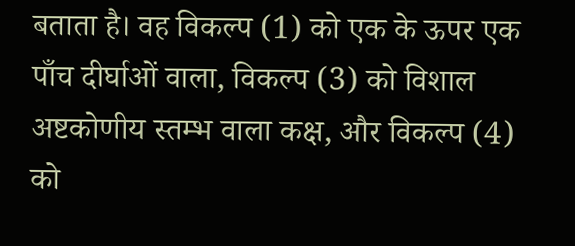बताता है। वह विकल्प (1) को एक के ऊपर एक पाँच दीर्घाओं वाला, विकल्प (3) को विशाल अष्टकोणीय स्तम्भ वाला कक्ष, और विकल्प (4) को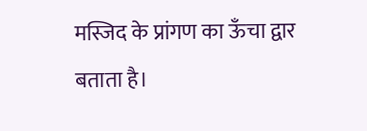मस्जिद के प्रांगण का ऊँचा द्वार बताता है।